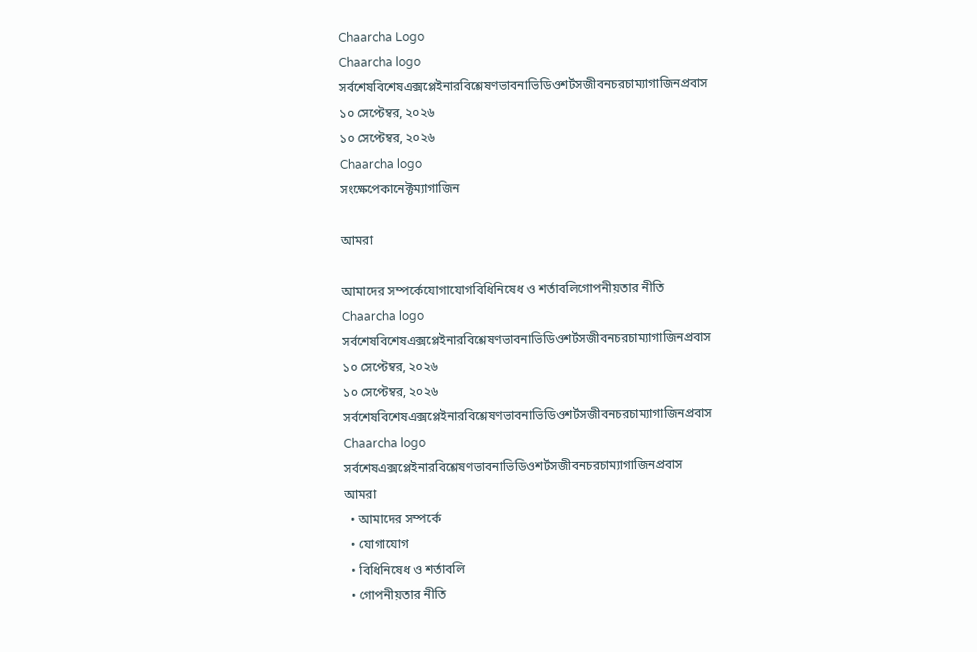Chaarcha Logo
Chaarcha logo
সর্বশেষবিশেষএক্সপ্লেইনারবিশ্লেষণভাবনাভিডিওশর্টসজীবনচরচাম্যাগাজিনপ্রবাস
১০ সেপ্টেম্বর, ২০২৬
১০ সেপ্টেম্বর, ২০২৬
Chaarcha logo
সংক্ষেপেকানেক্টম্যাগাজিন

আমরা

আমাদের সম্পর্কেযোগাযোগবিধিনিষেধ ও শর্তাবলিগোপনীয়তার নীতি
Chaarcha logo
সর্বশেষবিশেষএক্সপ্লেইনারবিশ্লেষণভাবনাভিডিওশর্টসজীবনচরচাম্যাগাজিনপ্রবাস
১০ সেপ্টেম্বর, ২০২৬
১০ সেপ্টেম্বর, ২০২৬
সর্বশেষবিশেষএক্সপ্লেইনারবিশ্লেষণভাবনাভিডিওশর্টসজীবনচরচাম্যাগাজিনপ্রবাস
Chaarcha logo
সর্বশেষএক্সপ্লেইনারবিশ্লেষণভাবনাভিডিওশর্টসজীবনচরচাম্যাগাজিনপ্রবাস
আমরা
  • আমাদের সম্পর্কে
  • যোগাযোগ
  • বিধিনিষেধ ও শর্তাবলি
  • গোপনীয়তার নীতি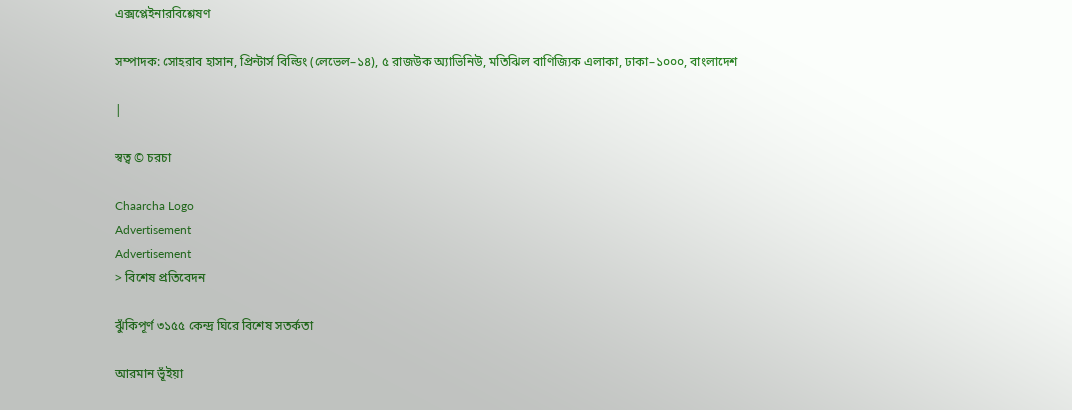এক্সপ্লেইনারবিশ্লেষণ

সম্পাদক: সোহরাব হাসান, প্রিন্টার্স বিল্ডিং (লেভেল–১৪), ৫ রাজউক অ্যাভিনিউ, মতিঝিল বাণিজ্যিক এলাকা, ঢাকা–১০০০, বাংলাদেশ

|

স্বত্ব © চরচা

Chaarcha Logo
Advertisement
Advertisement
> বিশেষ প্রতিবেদন

ঝুঁকিপূর্ণ ৩১৫৫ কেন্দ্র ঘিরে বিশেষ সতর্কতা

আরমান ভূঁইয়া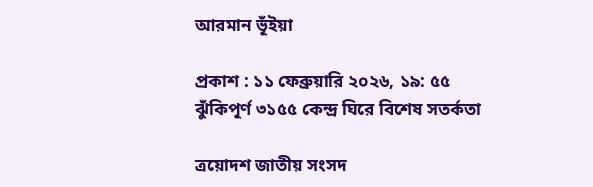আরমান ভূঁইয়া

প্রকাশ : ১১ ফেব্রুয়ারি ২০২৬, ১৯: ৫৫
ঝুঁকিপূর্ণ ৩১৫৫ কেন্দ্র ঘিরে বিশেষ সতর্কতা

ত্রয়োদশ জাতীয় সংসদ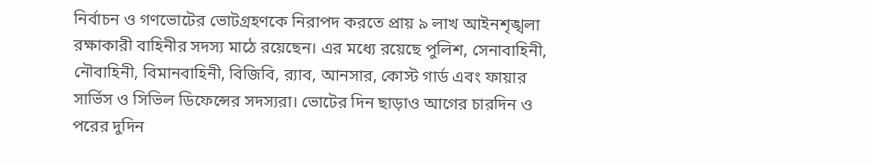নির্বাচন ও গণভোটের ভোটগ্রহণকে নিরাপদ করতে প্রায় ৯ লাখ আইনশৃঙ্খলা রক্ষাকারী বাহিনীর সদস্য মাঠে রয়েছেন। এর মধ্যে রয়েছে পুলিশ, সেনাবাহিনী, নৌবাহিনী, বিমানবাহিনী, বিজিবি, র‌্যাব, আনসার, কোস্ট গার্ড এবং ফায়ার সার্ভিস ও সিভিল ডিফেন্সের সদস্যরা। ভোটের দিন ছাড়াও আগের চারদিন ও পরের দুদিন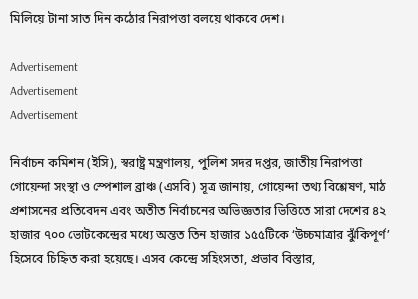মিলিয়ে টানা সাত দিন কঠোর নিরাপত্তা বলয়ে থাকবে দেশ।

Advertisement
Advertisement
Advertisement

নির্বাচন কমিশন (ইসি), স্বরাষ্ট্র মন্ত্রণালয়, পুলিশ সদর দপ্তর, জাতীয় নিরাপত্তা গোয়েন্দা সংস্থা ও স্পেশাল ব্রাঞ্চ (এসবি) সূত্র জানায়, গোয়েন্দা তথ্য বিশ্লেষণ, মাঠ প্রশাসনের প্রতিবেদন এবং অতীত নির্বাচনের অভিজ্ঞতার ভিত্তিতে সারা দেশের ৪২ হাজার ৭০০ ভোটকেন্দ্রের মধ্যে অন্তত তিন হাজার ১৫৫টিকে ‘উচ্চমাত্রার ঝুঁকিপূর্ণ’ হিসেবে চিহ্নিত করা হয়েছে। এসব কেন্দ্রে সহিংসতা, প্রভাব বিস্তার,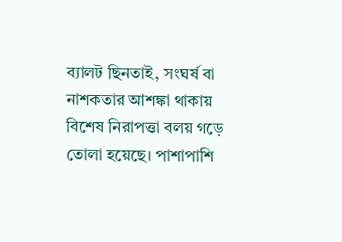ব্যালট ছিনতাই, সংঘর্ষ বা নাশকতার আশঙ্কা থাকায় বিশেষ নিরাপত্তা বলয় গড়ে তোলা হয়েছে। পাশাপাশি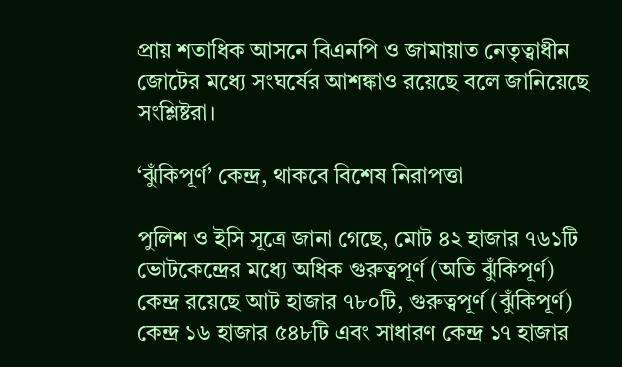প্রায় শতাধিক আসনে বিএনপি ও জামায়াত নেতৃত্বাধীন জোটের মধ্যে সংঘর্ষের আশঙ্কাও রয়েছে বলে জানিয়েছে সংশ্লিষ্টরা।

‘ঝুঁকিপূর্ণ’ কেন্দ্র, থাকবে বিশেষ নিরাপত্তা

পুলিশ ও ইসি সূত্রে জানা গেছে, মোট ৪২ হাজার ৭৬১টি ভোটকেন্দ্রের মধ্যে অধিক গুরুত্বপূর্ণ (অতি ঝুঁকিপূর্ণ) কেন্দ্র রয়েছে আট হাজার ৭৮০টি, গুরুত্বপূর্ণ (ঝুঁকিপূর্ণ) কেন্দ্র ১৬ হাজার ৫৪৮টি এবং সাধারণ কেন্দ্র ১৭ হাজার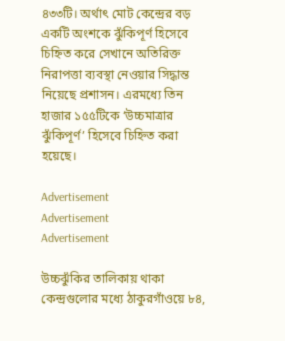৪৩৩টি। অর্থাৎ মোট কেন্দ্রের বড় একটি অংশকে ঝুঁকিপূর্ণ হিসেবে চিহ্নিত করে সেখানে অতিরিক্ত নিরাপত্তা ব্যবস্থা নেওয়ার সিদ্ধান্ত নিয়েছে প্রশাসন। এরমধ্যে তিন হাজার ১৫৫টিকে ‘উচ্চমাত্রার ঝুঁকিপূর্ণ’ হিসেবে চিহ্নিত করা হয়েছে।

Advertisement
Advertisement
Advertisement

উচ্চঝুঁকির তালিকায় থাকা কেন্দ্রগুলোর মধ্যে ঠাকুরগাঁওয়ে ৮৪,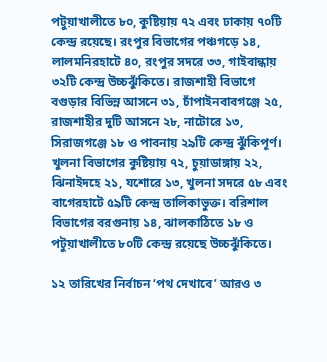পটুয়াখালীতে ৮০, কুষ্টিয়ায় ৭২ এবং ঢাকায় ৭০টি কেন্দ্র রয়েছে। রংপুর বিভাগের পঞ্চগড়ে ১৪, লালমনিরহাটে ৪০, রংপুর সদরে ৩৩, গাইবান্ধায় ৩২টি কেন্দ্র উচ্চঝুঁকিতে। রাজশাহী বিভাগে বগুড়ার বিভিন্ন আসনে ৩১, চাঁপাইনবাবগঞ্জে ২৫, রাজশাহীর দুটি আসনে ২৮, নাটোরে ১৩, সিরাজগঞ্জে ১৮ ও পাবনায় ২৯টি কেন্দ্র ঝুঁকিপূর্ণ। খুলনা বিভাগের কুষ্টিয়ায় ৭২, চুয়াডাঙ্গায় ২২, ঝিনাইদহে ২১, যশোরে ১৩, খুলনা সদরে ৫৮ এবং বাগেরহাটে ৫৯টি কেন্দ্র তালিকাভুক্ত। বরিশাল বিভাগের বরগুনায় ১৪, ঝালকাঠিতে ১৮ ও পটুয়াখালীতে ৮০টি কেন্দ্র রয়েছে উচ্চঝুঁকিতে।

১২ তারিখের নির্বাচন ‘পথ দেখাবে’ আরও ৩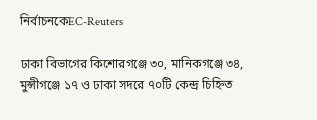নির্বাচনকেEC-Reuters

ঢাকা বিভাগের কিশোরগঞ্জে ৩০, মানিকগঞ্জে ৩৪, মুন্সীগঞ্জে ১৭ ও ঢাকা সদরে ৭০টি কেন্দ্র চিহ্নিত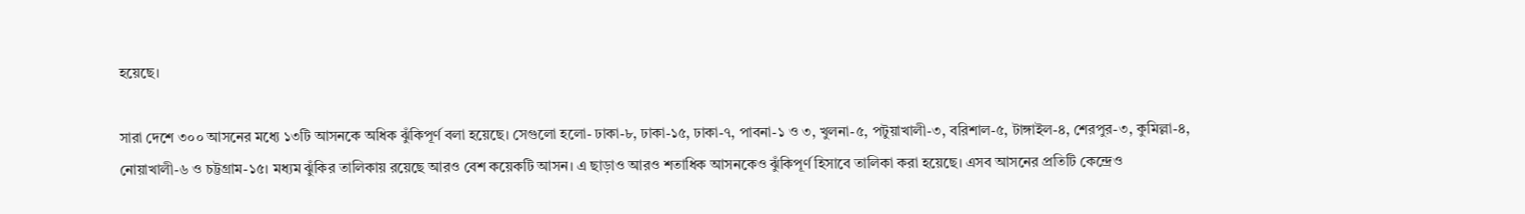হয়েছে।

সারা দেশে ৩০০ আসনের মধ্যে ১৩টি আসনকে অধিক ঝুঁকিপূর্ণ বলা হয়েছে। সেগুলো হলো- ঢাকা-৮, ঢাকা-১৫, ঢাকা-৭, পাবনা-১ ও ৩, খুলনা-৫, পটুয়াখালী-৩, বরিশাল-৫, টাঙ্গাইল-৪, শেরপুর-৩, কুমিল্লা-৪, নোয়াখালী-৬ ও চট্টগ্রাম-১৫। মধ্যম ঝুঁকির তালিকায় রয়েছে আরও বেশ কয়েকটি আসন। এ ছাড়াও আরও শতাধিক আসনকেও ঝুঁকিপূর্ণ হিসাবে তালিকা করা হয়েছে। এসব আসনের প্রতিটি কেন্দ্রেও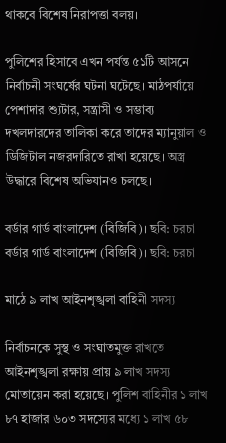থাকবে বিশেষ নিরাপত্তা বলয়।

পুলিশের হিসাবে এখন পর্যন্ত ৫১টি আসনে নির্বাচনী সংঘর্ষের ঘটনা ঘটেছে। মাঠপর্যায়ে পেশাদার শ্যুটার, সন্ত্রাসী ও সম্ভাব্য দখলদারদের তালিকা করে তাদের ম্যানুয়াল ও ডিজিটাল নজরদারিতে রাখা হয়েছে। অস্ত্র উদ্ধারে বিশেষ অভিযানও চলছে।

বর্ডার গার্ড বাংলাদেশ (বিজিবি)। ছবি: চরচা
বর্ডার গার্ড বাংলাদেশ (বিজিবি)। ছবি: চরচা

মাঠে ৯ লাখ আইনশৃঙ্খলা বাহিনী সদস্য

নির্বাচনকে সুস্থ ও সংঘাতমুক্ত রাখতে আইনশৃঙ্খলা রক্ষায় প্রায় ৯ লাখ সদস্য মোতায়েন করা হয়েছে। পুলিশ বাহিনীর ১ লাখ ৮৭ হাজার ৬০৩ সদস্যের মধ্যে ১ লাখ ৫৮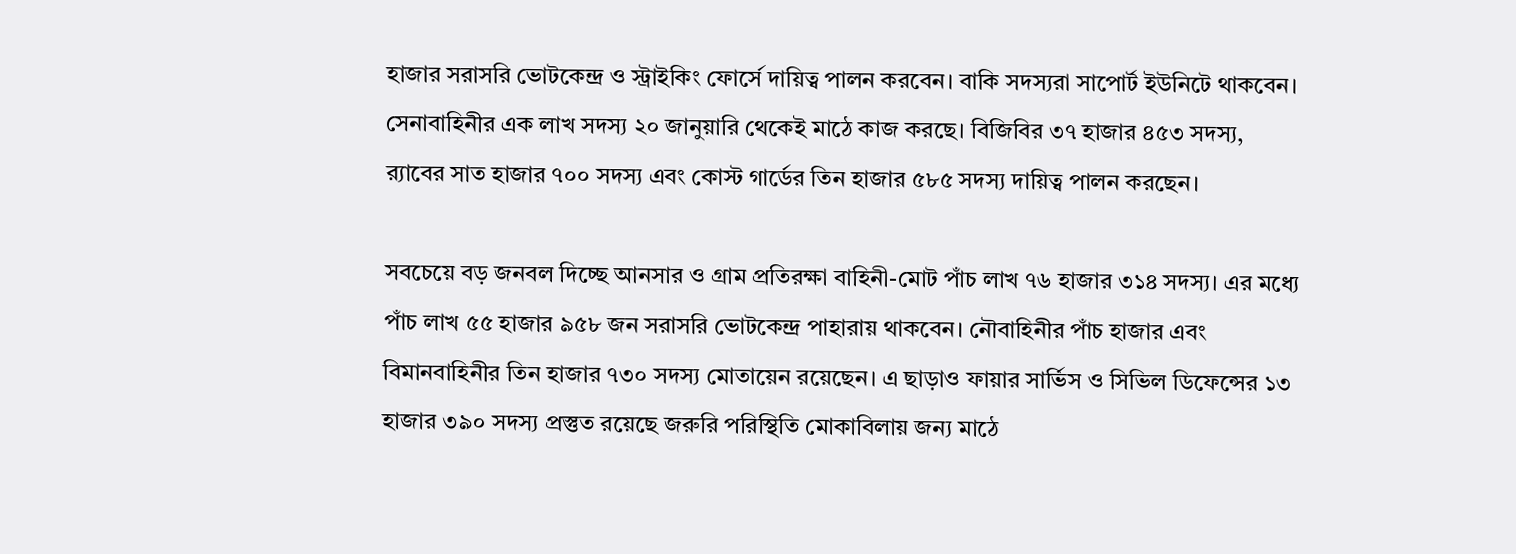হাজার সরাসরি ভোটকেন্দ্র ও স্ট্রাইকিং ফোর্সে দায়িত্ব পালন করবেন। বাকি সদস্যরা সাপোর্ট ইউনিটে থাকবেন। সেনাবাহিনীর এক লাখ সদস্য ২০ জানুয়ারি থেকেই মাঠে কাজ করছে। বিজিবির ৩৭ হাজার ৪৫৩ সদস্য, র‌্যাবের সাত হাজার ৭০০ সদস্য এবং কোস্ট গার্ডের তিন হাজার ৫৮৫ সদস্য দায়িত্ব পালন করছেন।

সবচেয়ে বড় জনবল দিচ্ছে আনসার ও গ্রাম প্রতিরক্ষা বাহিনী-মোট পাঁচ লাখ ৭৬ হাজার ৩১৪ সদস্য। এর মধ্যে পাঁচ লাখ ৫৫ হাজার ৯৫৮ জন সরাসরি ভোটকেন্দ্র পাহারায় থাকবেন। নৌবাহিনীর পাঁচ হাজার এবং বিমানবাহিনীর তিন হাজার ৭৩০ সদস্য মোতায়েন রয়েছেন। এ ছাড়াও ফায়ার সার্ভিস ও সিভিল ডিফেন্সের ১৩ হাজার ৩৯০ সদস্য প্রস্তুত রয়েছে জরুরি পরিস্থিতি মোকাবিলায় জন্য মাঠে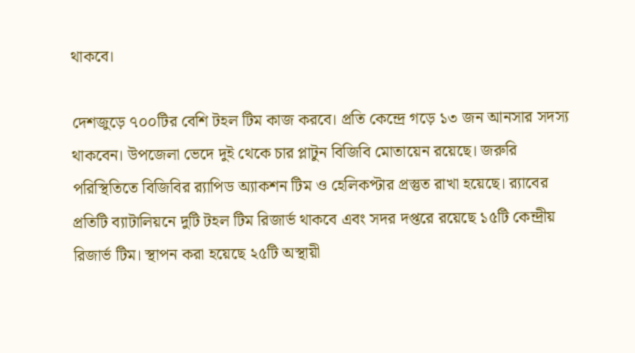থাকবে।

দেশজুড়ে ৭০০টির বেশি টহল টিম কাজ করবে। প্রতি কেন্দ্রে গড়ে ১৩ জন আনসার সদস্য থাকবেন। উপজেলা ভেদে দুই থেকে চার প্লাটুন বিজিবি মোতায়েন রয়েছে। জরুরি পরিস্থিতিতে বিজিবির র‌্যাপিড অ্যাকশন টিম ও হেলিকপ্টার প্রস্তুত রাখা হয়েছে। র‌্যাবের প্রতিটি ব্যাটালিয়নে দুটি টহল টিম রিজার্ভ থাকবে এবং সদর দপ্তরে রয়েছে ১৫টি কেন্দ্রীয় রিজার্ভ টিম। স্থাপন করা হয়েছে ২৫টি অস্থায়ী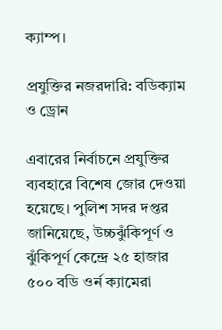ক্যাম্প।

প্রযুক্তির নজরদারি: বডিক্যাম ও ড্রোন

এবারের নির্বাচনে প্রযুক্তির ব্যবহারে বিশেষ জোর দেওয়া হয়েছে। পুলিশ সদর দপ্তর জানিয়েছে, উচ্চঝুঁকিপূর্ণ ও ঝুঁকিপূর্ণ কেন্দ্রে ২৫ হাজার ৫০০ বডি ওর্ন ক্যামেরা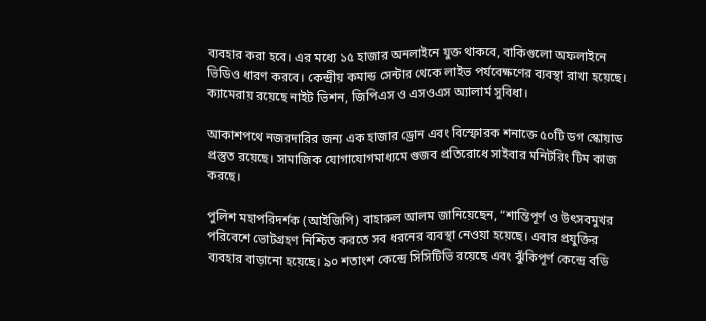ব্যবহার করা হবে। এর মধ্যে ১৫ হাজার অনলাইনে যুক্ত থাকবে, বাকিগুলো অফলাইনে ভিডিও ধারণ করবে। কেন্দ্রীয় কমান্ড সেন্টার থেকে লাইভ পর্যবেক্ষণের ব্যবস্থা রাখা হয়েছে। ক্যামেরায় রয়েছে নাইট ভিশন, জিপিএস ও এসওএস অ্যালার্ম সুবিধা।

আকাশপথে নজরদারির জন্য এক হাজার ড্রোন এবং বিস্ফোরক শনাক্তে ৫০টি ডগ স্কোয়াড প্রস্তুত রয়েছে। সামাজিক যোগাযোগমাধ্যমে গুজব প্রতিরোধে সাইবার মনিটরিং টিম কাজ করছে।

পুলিশ মহাপরিদর্শক (আইজিপি) বাহারুল আলম জানিয়েছেন, “শান্তিপূর্ণ ও উৎসবমুখর পরিবেশে ভোটগ্রহণ নিশ্চিত করতে সব ধরনের ব্যবস্থা নেওয়া হয়েছে। এবার প্রযুক্তির ব্যবহার বাড়ানো হয়েছে। ৯০ শতাংশ কেন্দ্রে সিসিটিভি রয়েছে এবং ঝুঁকিপূর্ণ কেন্দ্রে বডি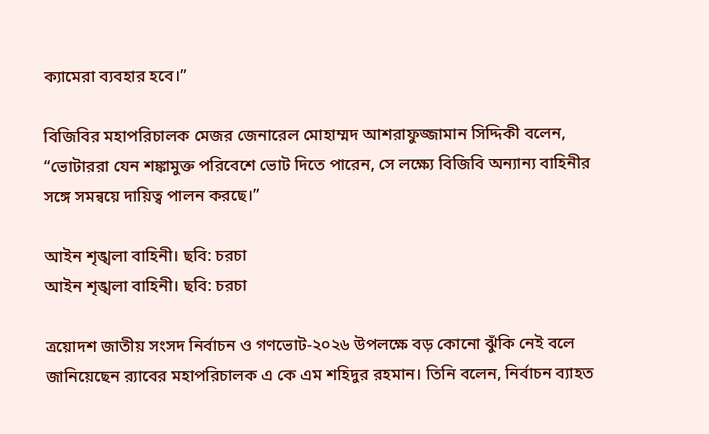ক্যামেরা ব্যবহার হবে।”

বিজিবির মহাপরিচালক মেজর জেনারেল মোহাম্মদ আশরাফুজ্জামান সিদ্দিকী বলেন, “ভোটাররা যেন শঙ্কামুক্ত পরিবেশে ভোট দিতে পারেন, সে লক্ষ্যে বিজিবি অন্যান্য বাহিনীর সঙ্গে সমন্বয়ে দায়িত্ব পালন করছে।”

আইন শৃঙ্খলা বাহিনী। ছবি: চরচা
আইন শৃঙ্খলা বাহিনী। ছবি: চরচা

ত্রয়োদশ জাতীয় সংসদ নির্বাচন ও গণভোট-২০২৬ উপলক্ষে বড় কোনো ঝুঁকি নেই বলে জানিয়েছেন র‍্যাবের মহাপরিচালক এ কে এম শহিদুর রহমান। তিনি বলেন, নির্বাচন ব্যাহত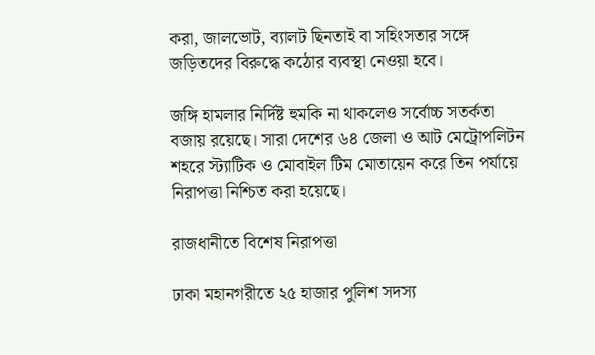করা, জালভোট, ব্যালট ছিনতাই বা সহিংসতার সঙ্গে জড়িতদের বিরুদ্ধে কঠোর ব্যবস্থা নেওয়া হবে।

জঙ্গি হামলার নির্দিষ্ট হুমকি না থাকলেও সর্বোচ্চ সতর্কতা বজায় রয়েছে। সারা দেশের ৬৪ জেলা ও আট মেট্রোপলিটন শহরে স্ট্যাটিক ও মোবাইল টিম মোতায়েন করে তিন পর্যায়ে নিরাপত্তা নিশ্চিত করা হয়েছে।

রাজধানীতে বিশেষ নিরাপত্তা

ঢাকা মহানগরীতে ২৫ হাজার পুলিশ সদস্য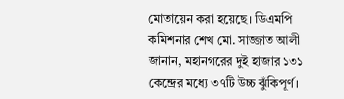মোতায়েন করা হয়েছে। ডিএমপি কমিশনার শেখ মো. সাজ্জাত আলী জানান, মহানগরের দুই হাজার ১৩১ কেন্দ্রের মধ্যে ৩৭টি উচ্চ ঝুঁকিপূর্ণ।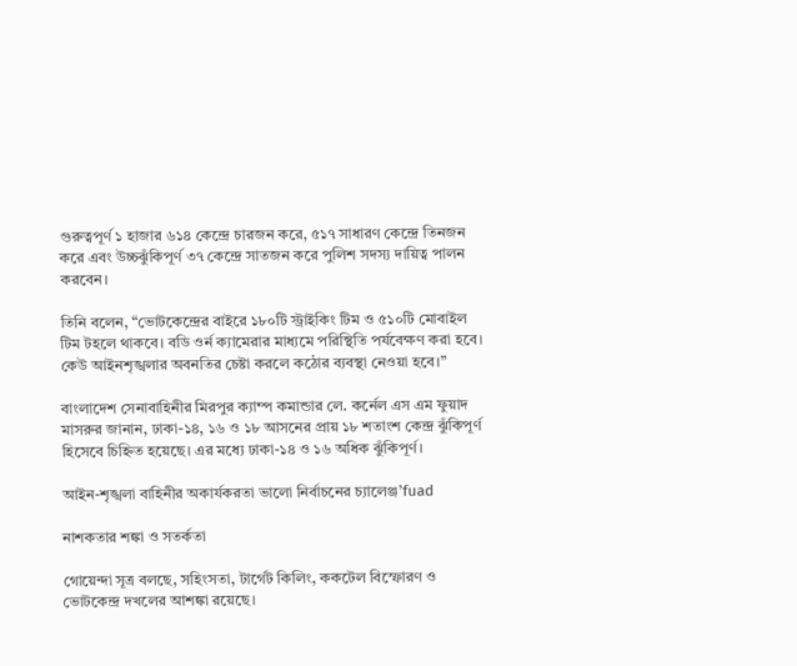গুরুত্বপূর্ণ ১ হাজার ৬১৪ কেন্দ্রে চারজন করে, ৫১৭ সাধারণ কেন্দ্রে তিনজন করে এবং উচ্চঝুঁকিপূর্ণ ৩৭ কেন্দ্রে সাতজন করে পুলিশ সদস্য দায়িত্ব পালন করবেন।

তিনি বলেন, “ভোটকেন্দ্রের বাইরে ১৮০টি স্ট্রাইকিং টিম ও ৫১০টি মোবাইল টিম টহলে থাকবে। বডি ওর্ন ক্যামেরার মাধ্যমে পরিস্থিতি পর্যবেক্ষণ করা হবে। কেউ আইনশৃঙ্খলার অবনতির চেষ্টা করলে কঠোর ব্যবস্থা নেওয়া হবে।”

বাংলাদেশ সেনাবাহিনীর মিরপুর ক্যাম্প কমান্ডার লে. কর্নেল এস এম ফুয়াদ মাসরুর জানান, ঢাকা-১৪, ১৬ ও ১৮ আসনের প্রায় ১৮ শতাংশ কেন্দ্র ঝুঁকিপূর্ণ হিসেবে চিহ্নিত হয়েছে। এর মধ্যে ঢাকা-১৪ ও ১৬ অধিক ঝুঁকিপূর্ণ।

আইন-শৃঙ্খলা বাহিনীর অকার্যকরতা ভালো নির্বাচনের চ্যালেঞ্জ’fuad

নাশকতার শঙ্কা ও সতর্কতা

গোয়েন্দা সূত্র বলছে, সহিংসতা, টার্গেট কিলিং, ককটেল বিস্ফোরণ ও ভোটকেন্দ্র দখলের আশঙ্কা রয়েছে।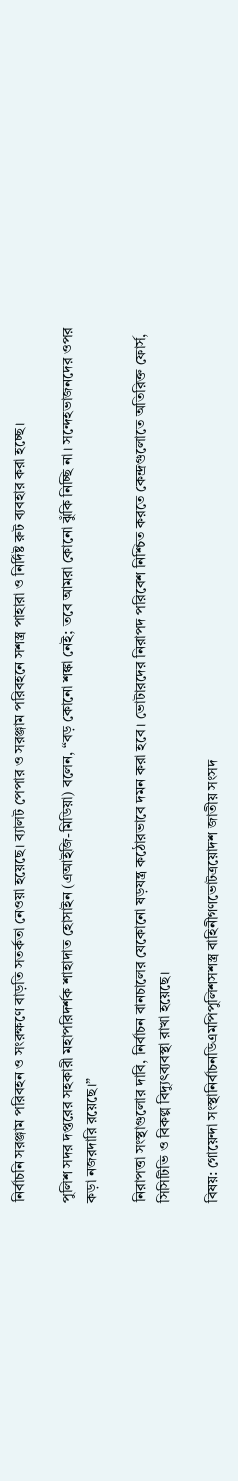নির্বাচনি সরঞ্জাম পরিবহন ও সংরক্ষণে বাড়তি সতর্কতা নেওয়া হয়েছে। ব্যালট পেপার ও সরঞ্জাম পরিবহনে সশস্ত্র পাহারা ও নির্দিষ্ট রুট ব্যবহার করা হচ্ছে।

পুলিশ সদর দপ্তরের সহকারী মহাপরিদর্শক শাহাদাত হোসাইন (এআইজি-মিডিয়া) বলেন, “বড় কোনো শঙ্কা নেই; তবে আমরা কোনো ঝুঁকি নিচ্ছি না। সন্দেহভাজনদের ওপর কড়া নজরদারি রয়েছে।”

নিরাপত্তা সংস্থাগুলোর দাবি, নির্বাচন বানচালের যেকোনো ষড়যন্ত্র কঠোরভাবে দমন করা হবে। ভোটারদের নিরাপদ পরিবেশ নিশ্চিত করতে কেন্দ্রগুলোতে অতিরিক্ত ফোর্স, সিসিটিভি ও বিকল্প বিদ্যুৎব্যবস্থা রাখা হয়েছে।

বিষয়: গোয়েন্দা সংস্থানির্বাচনডিএমপিপুলিশসশস্ত্র বাহিনীগণভোটত্রয়োদশ জাতীয় সংসদ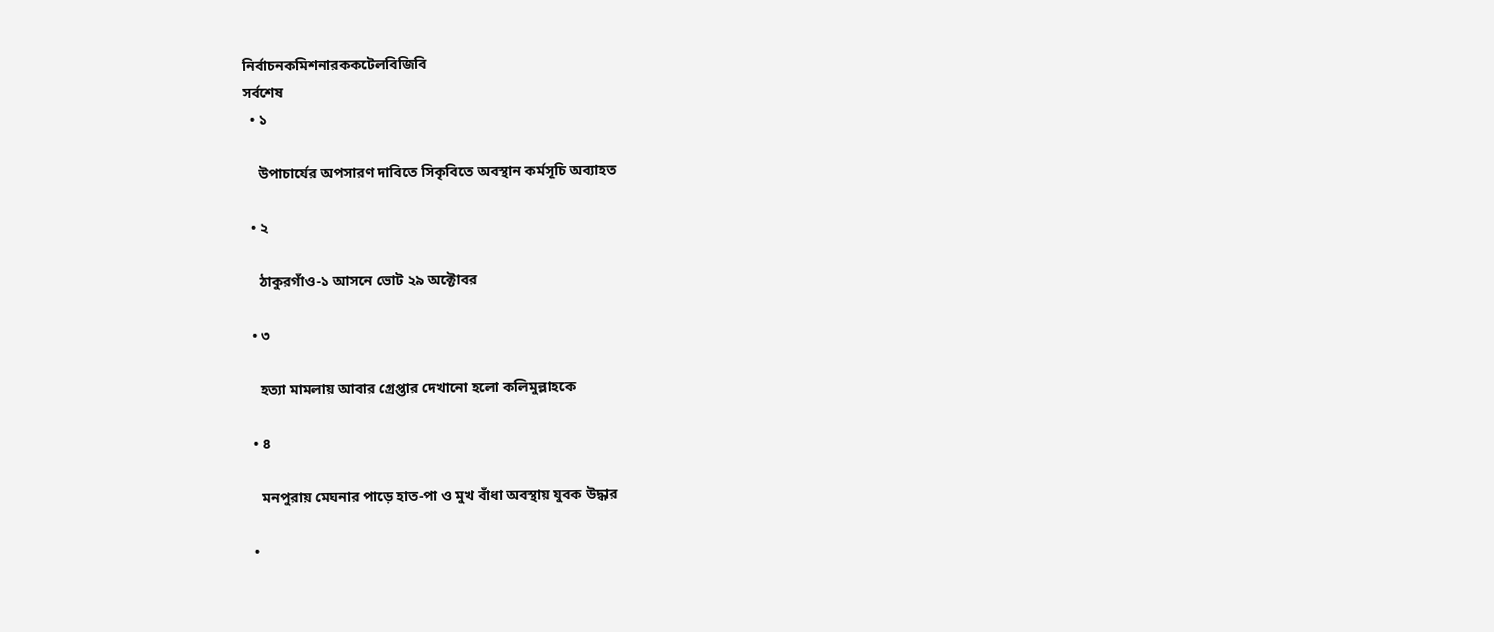নির্বাচনকমিশনারককটেলবিজিবি
সর্বশেষ
  • ১

    উপাচার্যের অপসারণ দাবিতে সিকৃবিতে অবস্থান কর্মসূচি অব্যাহত

  • ২

    ঠাকুরগাঁও-১ আসনে ভোট ২৯ অক্টোবর

  • ৩

    হত্যা মামলায় আবার গ্রেপ্তার দেখানো হলো কলিমুল্লাহকে

  • ৪

    মনপুরায় মেঘনার পাড়ে হাত-পা ও মুখ বাঁধা অবস্থায় যুবক উদ্ধার

  •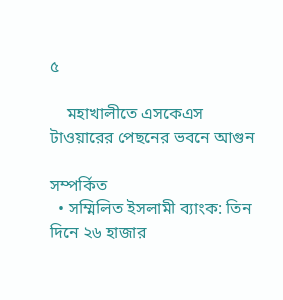৫

    মহাখালীতে এসকেএস টাওয়ারের পেছনের ভবনে আগুন

সম্পর্কিত
  • সম্মিলিত ইসলামী ব্যাংক: তিন দিনে ২৬ হাজার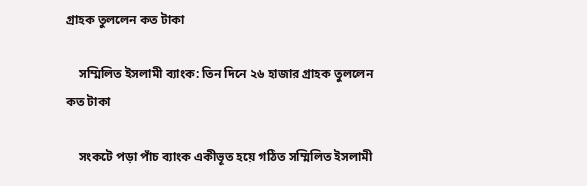গ্রাহক তুললেন কত টাকা

    সম্মিলিত ইসলামী ব্যাংক: তিন দিনে ২৬ হাজার গ্রাহক তুললেন কত টাকা

    সংকটে পড়া পাঁচ ব্যাংক একীভূত হয়ে গঠিত সম্মিলিত ইসলামী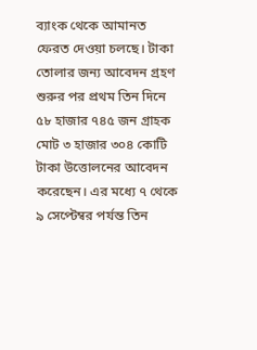ব্যাংক থেকে আমানত ফেরত দেওয়া চলছে। টাকা তোলার জন্য আবেদন গ্রহণ শুরুর পর প্রথম তিন দিনে ৫৮ হাজার ৭৪৫ জন গ্রাহক মোট ৩ হাজার ৩০৪ কোটি টাকা উত্তোলনের আবেদন করেছেন। এর মধ্যে ৭ থেকে ৯ সেপ্টেম্বর পর্যন্ত তিন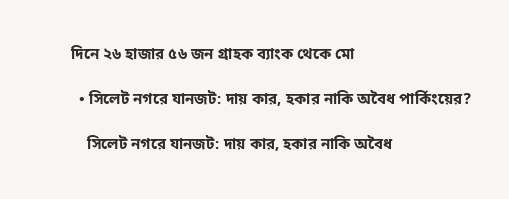দিনে ২৬ হাজার ৫৬ জন গ্রাহক ব্যাংক থেকে মো

  • সিলেট নগরে যানজট: দায় কার, হকার নাকি অবৈধ পার্কিংয়ের?

    সিলেট নগরে যানজট: দায় কার, হকার নাকি অবৈধ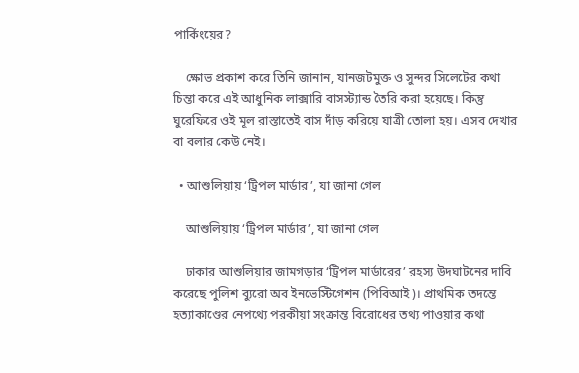পার্কিংয়ের?

    ক্ষোভ প্রকাশ করে তিনি জানান, যানজটমুক্ত ও সুন্দর সিলেটের কথা চিন্তা করে এই আধুনিক লাক্সারি বাসস্ট্যান্ড তৈরি করা হয়েছে। কিন্তু ঘুরেফিরে ওই মূল রাস্তাতেই বাস দাঁড় করিয়ে যাত্রী তোলা হয়। এসব দেখার বা বলার কেউ নেই।

  • আশুলিয়ায় ‘ট্রিপল মার্ডার’, যা জানা গেল

    আশুলিয়ায় ‘ট্রিপল মার্ডার’, যা জানা গেল

    ঢাকার আশুলিয়ার জামগড়ার ‘ট্রিপল মার্ডারের’ রহস্য উদঘাটনের দাবি করেছে পুলিশ ব্যুরো অব ইনভেস্টিগেশন (পিবিআই)। প্রাথমিক তদন্তে হত্যাকাণ্ডের নেপথ্যে পরকীয়া সংক্রান্ত বিরোধের তথ্য পাওয়ার কথা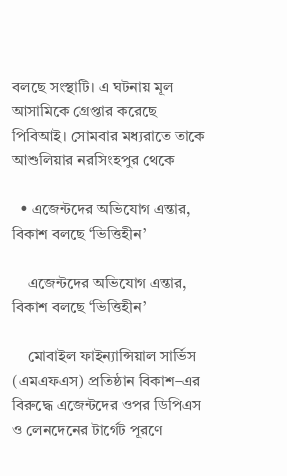বলছে সংস্থাটি। এ ঘটনায় মূল আসামিকে গ্রেপ্তার করেছে পিবিআই। সোমবার মধ্যরাতে তাকে আশুলিয়ার নরসিংহপুর থেকে

  • এজেন্টদের অভিযোগ এন্তার, বিকাশ বলছে ‘ভিত্তিহীন’

    এজেন্টদের অভিযোগ এন্তার, বিকাশ বলছে ‘ভিত্তিহীন’

    মোবাইল ফাইন্যান্সিয়াল সার্ভিস (এমএফএস) প্রতিষ্ঠান বিকাশ–এর বিরুদ্ধে এজেন্টদের ওপর ডিপিএস ও লেনদেনের টার্গেট পূরণে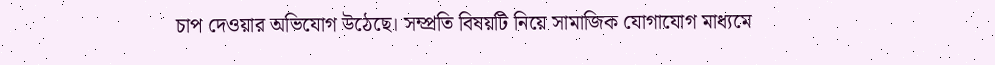চাপ দেওয়ার অভিযোগ উঠেছে। সম্প্রতি বিষয়টি নিয়ে সামাজিক যোগাযোগ মাধ্যমে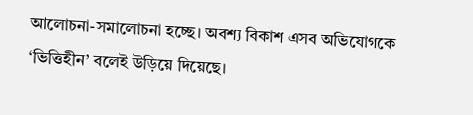আলোচনা-সমালোচনা হচ্ছে। অবশ্য বিকাশ এসব অভিযোগকে ‘ভিত্তিহীন’ বলেই উড়িয়ে দিয়েছে।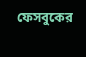ফেসবুকের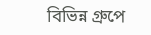বিভিন্ন গ্রুপে